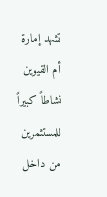تشهد إمارة أم القيوين نشاطاً كبيراً للمستثمرين من داخل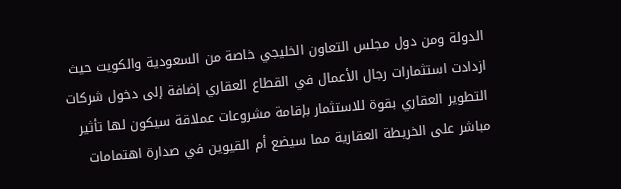الدولة ومن دول مجلس التعاون الخليجي خاصة من السعودية والكويت حيث ازدادت استثمارات رجال الأعمال في القطاع العقاري إضافة إلى دخول شركات التطوير العقاري بقوة للاستثمار بإقامة مشروعات عملاقة سيكون لها تأثير مباشر على الخريطة العقارية مما سيضع أم القيوين في صدارة اهتمامات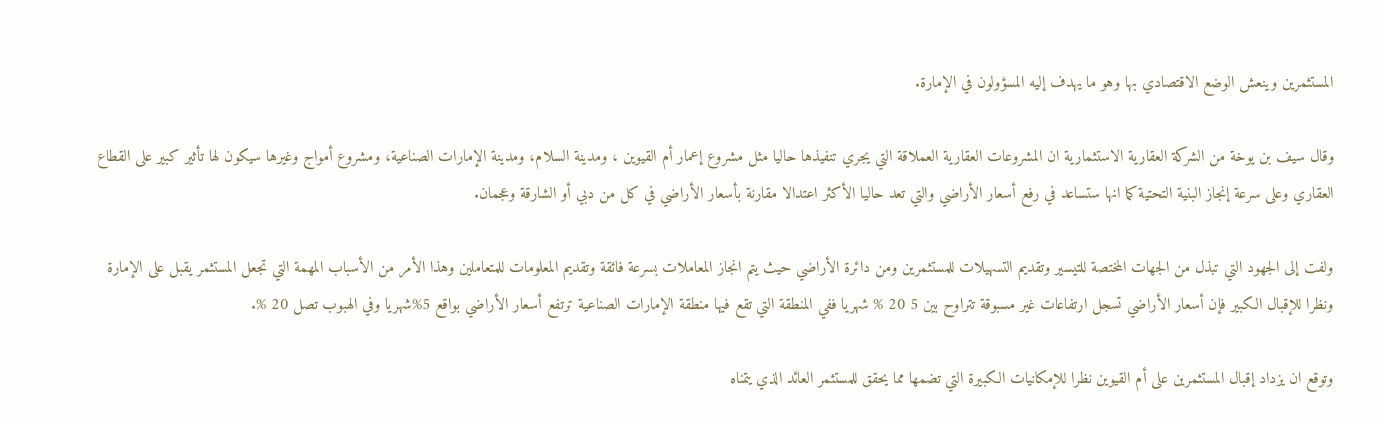المستثمرين وينعش الوضع الاقتصادي بها وهو ما يهدف إليه المسؤولون في الإمارة.

وقال سيف بن يوخة من الشركة العقارية الاستثمارية ان المشروعات العقارية العملاقة التي يجري تنفيذها حاليا مثل مشروع إعمار أم القيوين ، ومدينة السلام، ومدينة الإمارات الصناعية، ومشروع أمواج وغيرها سيكون لها تأثير كبير على القطاع العقاري وعلى سرعة إنجاز البنية التحتية كما انها ستساعد في رفع أسعار الأراضي والتي تعد حاليا الأكثر اعتدالا مقارنة بأسعار الأراضي في كل من دبي أو الشارقة وعجمان.

ولفت إلى الجهود التي تبذل من الجهات المختصة للتيسير وتقديم التسهيلات للمستثمرين ومن دائرة الأراضي حيث يتم انجاز المعاملات بسرعة فائقة وتقديم المعلومات للمتعاملين وهذا الأمر من الأسباب المهمة التي تجعل المستثمر يقبل على الإمارة ونظرا للإقبال الكبير فإن أسعار الأراضي تسجل ارتفاعات غير مسبوقة تتراوح بين 5 20 % شهريا ففي المنطقة التي تقع فيها منطقة الإمارات الصناعية ترتفع أسعار الأراضي بواقع 5%شهريا وفي الهبوب تصل 20 %.

وتوقع ان يزداد إقبال المستثمرين على أم القيوين نظرا للإمكانيات الكبيرة التي تضمها مما يحقق للمستثمر العائد الذي يتمناه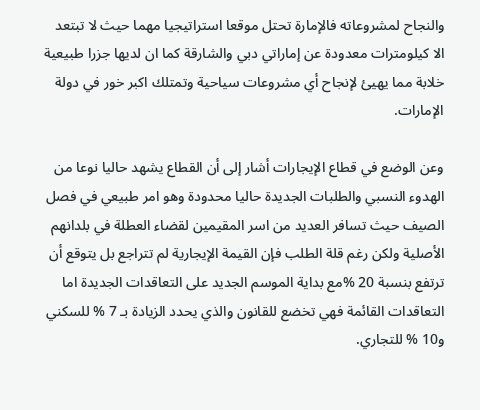والنجاح لمشروعاته فالإمارة تحتل موقعا استراتيجيا مهما حيث لا تبتعد الا كيلومترات معدودة عن إماراتي دبي والشارقة كما ان لديها جزرا طبيعية خلابة مما يهيئ لإنجاح أي مشروعات سياحية وتمتلك اكبر خور في دولة الإمارات.

وعن الوضع في قطاع الإيجارات أشار إلى أن القطاع يشهد حاليا نوعا من الهدوء النسبي والطلبات الجديدة حاليا محدودة وهو امر طبيعي في فصل الصيف حيث تسافر العديد من اسر المقيمين لقضاء العطلة في بلدانهم الأصلية ولكن رغم قلة الطلب فإن القيمة الإيجارية لم تتراجع بل يتوقع أن ترتفع بنسبة 20 %مع بداية الموسم الجديد على التعاقدات الجديدة اما التعاقدات القائمة فهي تخضع للقانون والذي يحدد الزيادة بـ 7 % للسكني و10 % للتجاري.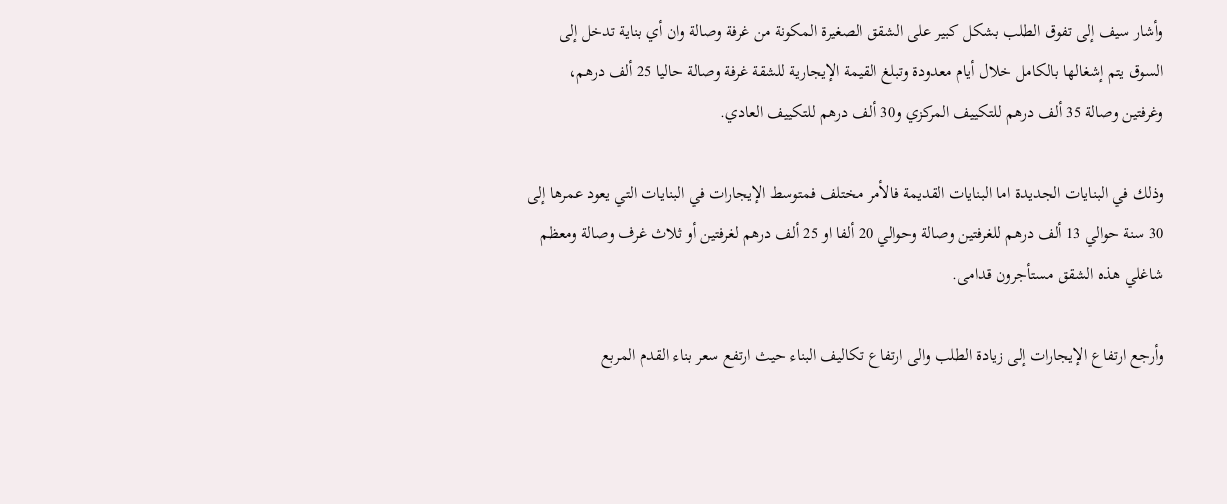وأشار سيف إلى تفوق الطلب بشكل كبير على الشقق الصغيرة المكونة من غرفة وصالة وان أي بناية تدخل إلى السوق يتم إشغالها بالكامل خلال أيام معدودة وتبلغ القيمة الإيجارية للشقة غرفة وصالة حاليا 25 ألف درهم، وغرفتين وصالة 35 ألف درهم للتكييف المركزي و30 ألف درهم للتكييف العادي.

وذلك في البنايات الجديدة اما البنايات القديمة فالأمر مختلف فمتوسط الإيجارات في البنايات التي يعود عمرها إلى 30 سنة حوالي 13 ألف درهم للغرفتين وصالة وحوالي 20 ألفا او 25 ألف درهم لغرفتين أو ثلاث غرف وصالة ومعظم شاغلي هذه الشقق مستأجرون قدامى.

وأرجع ارتفاع الإيجارات إلى زيادة الطلب والى ارتفاع تكاليف البناء حيث ارتفع سعر بناء القدم المربع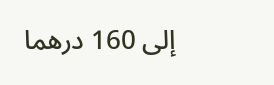إلى 160 درهما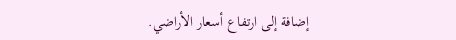إضافة إلى ارتفاع أسعار الأراضي.